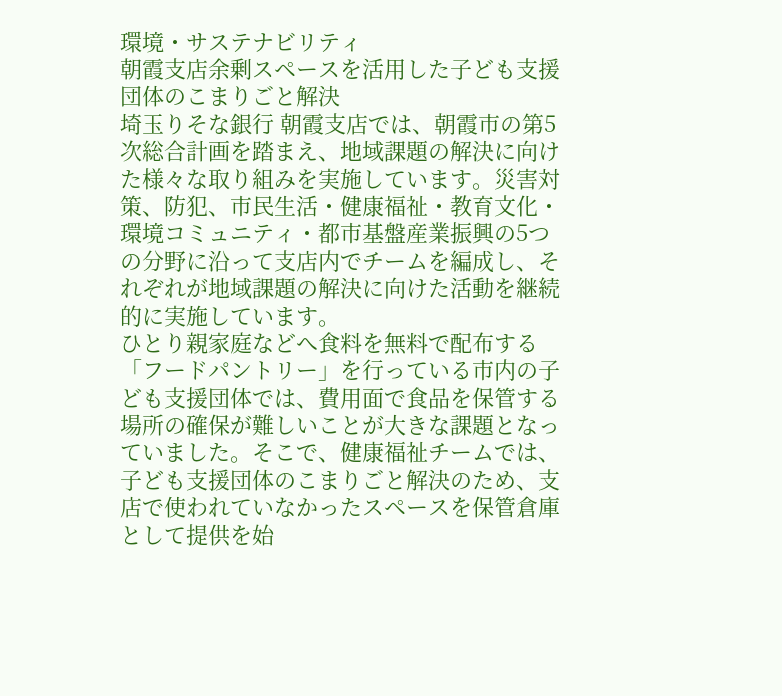環境・サステナビリティ
朝霞支店余剰スペースを活用した子ども支援団体のこまりごと解決
埼玉りそな銀行 朝霞支店では、朝霞市の第5次総合計画を踏まえ、地域課題の解決に向けた様々な取り組みを実施しています。災害対策、防犯、市民生活・健康福祉・教育文化・環境コミュニティ・都市基盤産業振興の5つの分野に沿って支店内でチームを編成し、それぞれが地域課題の解決に向けた活動を継続的に実施しています。
ひとり親家庭などへ食料を無料で配布する「フードパントリー」を行っている市内の子ども支援団体では、費用面で食品を保管する場所の確保が難しいことが大きな課題となっていました。そこで、健康福祉チームでは、子ども支援団体のこまりごと解決のため、支店で使われていなかったスペースを保管倉庫として提供を始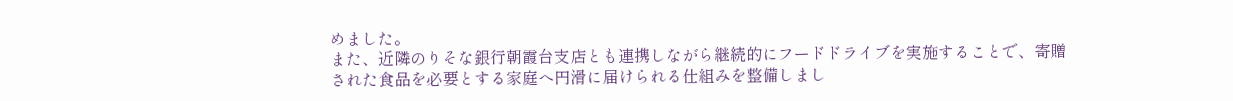めました。
また、近隣のりそな銀行朝霞台支店とも連携しながら継続的にフードドライブを実施することで、寄贈された食品を必要とする家庭へ円滑に届けられる仕組みを整備しまし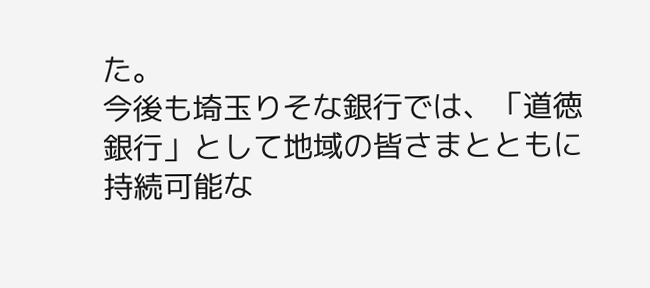た。
今後も埼玉りそな銀行では、「道徳銀行」として地域の皆さまとともに持続可能な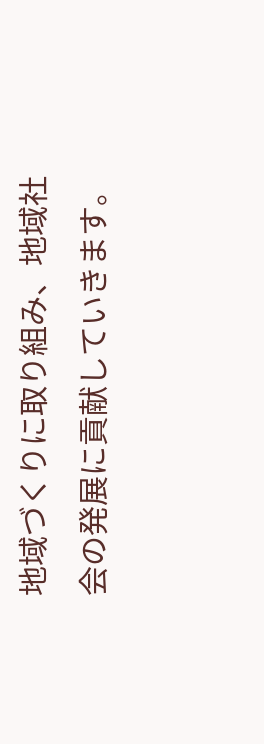地域づくりに取り組み、地域社会の発展に貢献していきます。